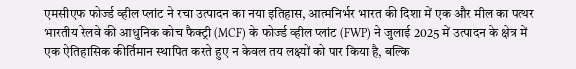एमसीएफ फोर्ज्ड व्हील प्लांट ने रचा उत्पादन का नया इतिहास, आत्मनिर्भर भारत की दिशा में एक और मील का पत्थर
भारतीय रेलवे की आधुनिक कोच फैक्ट्री (MCF) के फोर्ज्ड व्हील प्लांट (FWP) ने जुलाई 2025 में उत्पादन के क्षेत्र में एक ऐतिहासिक कीर्तिमान स्थापित करते हुए न केवल तय लक्ष्यों को पार किया है, बल्कि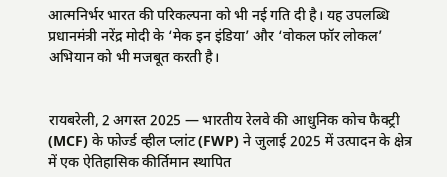आत्मनिर्भर भारत की परिकल्पना को भी नई गति दी है। यह उपलब्धि प्रधानमंत्री नरेंद्र मोदी के ‘मेक इन इंडिया’ और ‘वोकल फॉर लोकल’ अभियान को भी मजबूत करती है।


रायबरेली, 2 अगस्त 2025 — भारतीय रेलवे की आधुनिक कोच फैक्ट्री (MCF) के फोर्ज्ड व्हील प्लांट (FWP) ने जुलाई 2025 में उत्पादन के क्षेत्र में एक ऐतिहासिक कीर्तिमान स्थापित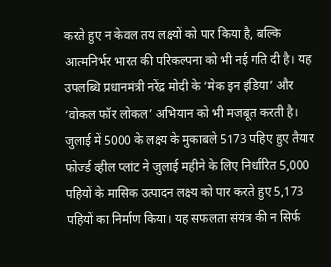करते हुए न केवल तय लक्ष्यों को पार किया है, बल्कि आत्मनिर्भर भारत की परिकल्पना को भी नई गति दी है। यह उपलब्धि प्रधानमंत्री नरेंद्र मोदी के ‘मेक इन इंडिया’ और ‘वोकल फॉर लोकल’ अभियान को भी मजबूत करती है।
जुलाई में 5000 के लक्ष्य के मुकाबले 5173 पहिए हुए तैयार
फोर्ज्ड व्हील प्लांट ने जुलाई महीने के लिए निर्धारित 5,000 पहियों के मासिक उत्पादन लक्ष्य को पार करते हुए 5,173 पहियों का निर्माण किया। यह सफलता संयंत्र की न सिर्फ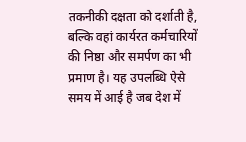तकनीकी दक्षता को दर्शाती है, बल्कि वहां कार्यरत कर्मचारियों की निष्ठा और समर्पण का भी प्रमाण है। यह उपलब्धि ऐसे समय में आई है जब देश में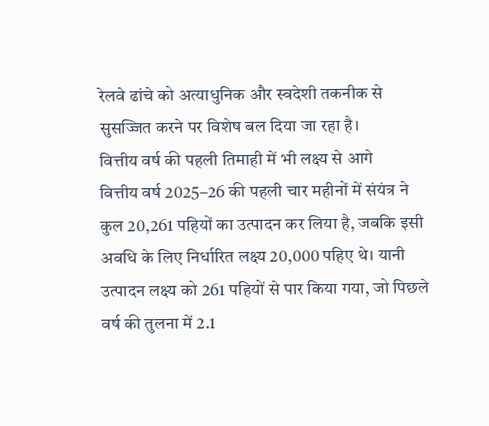रेलवे ढांचे को अत्याधुनिक और स्वदेशी तकनीक से सुसज्जित करने पर विशेष बल दिया जा रहा है।
वित्तीय वर्ष की पहली तिमाही में भी लक्ष्य से आगे
वित्तीय वर्ष 2025–26 की पहली चार महीनों में संयंत्र ने कुल 20,261 पहियों का उत्पादन कर लिया है, जबकि इसी अवधि के लिए निर्धारित लक्ष्य 20,000 पहिए थे। यानी उत्पादन लक्ष्य को 261 पहियों से पार किया गया, जो पिछले वर्ष की तुलना में 2.1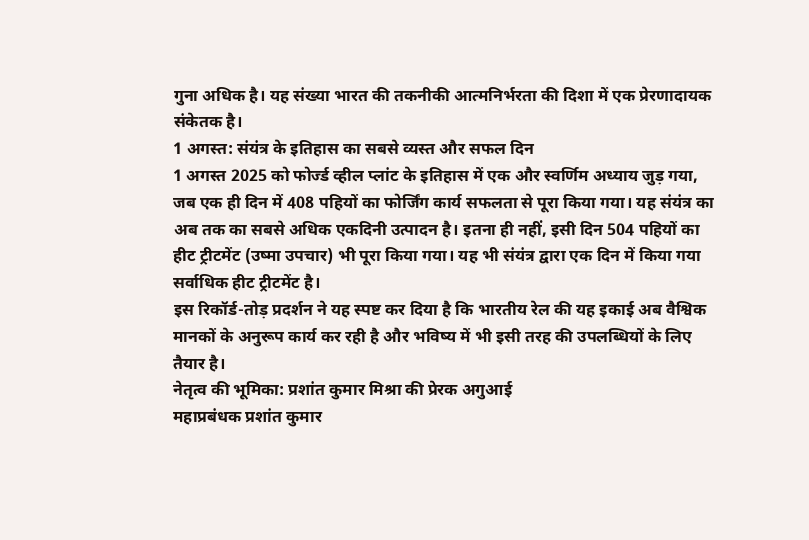गुना अधिक है। यह संख्या भारत की तकनीकी आत्मनिर्भरता की दिशा में एक प्रेरणादायक संकेतक है।
1 अगस्त: संयंत्र के इतिहास का सबसे व्यस्त और सफल दिन
1 अगस्त 2025 को फोर्ज्ड व्हील प्लांट के इतिहास में एक और स्वर्णिम अध्याय जुड़ गया, जब एक ही दिन में 408 पहियों का फोर्जिंग कार्य सफलता से पूरा किया गया। यह संयंत्र का अब तक का सबसे अधिक एकदिनी उत्पादन है। इतना ही नहीं, इसी दिन 504 पहियों का हीट ट्रीटमेंट (उष्मा उपचार) भी पूरा किया गया। यह भी संयंत्र द्वारा एक दिन में किया गया सर्वाधिक हीट ट्रीटमेंट है।
इस रिकॉर्ड-तोड़ प्रदर्शन ने यह स्पष्ट कर दिया है कि भारतीय रेल की यह इकाई अब वैश्विक मानकों के अनुरूप कार्य कर रही है और भविष्य में भी इसी तरह की उपलब्धियों के लिए तैयार है।
नेतृत्व की भूमिका: प्रशांत कुमार मिश्रा की प्रेरक अगुआई
महाप्रबंधक प्रशांत कुमार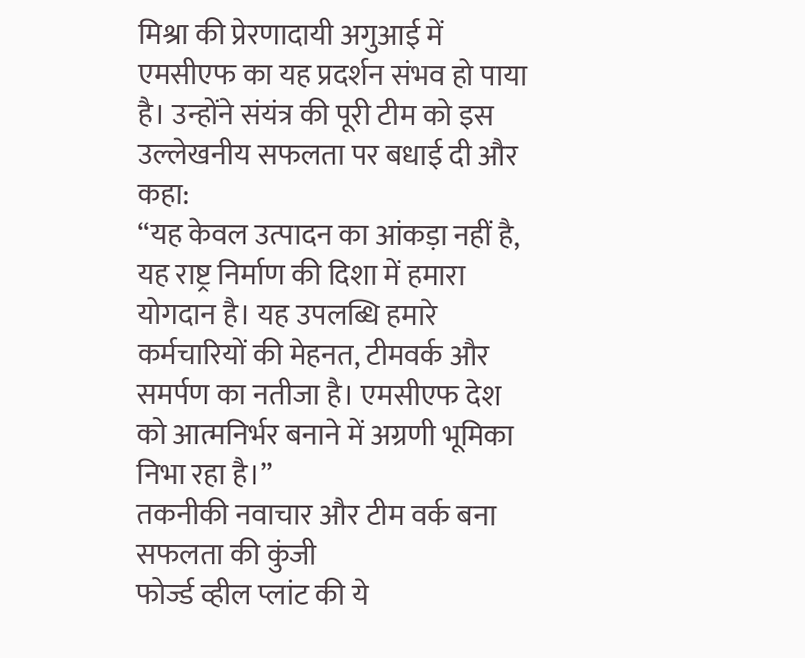मिश्रा की प्रेरणादायी अगुआई में एमसीएफ का यह प्रदर्शन संभव हो पाया है। उन्होंने संयंत्र की पूरी टीम को इस उल्लेखनीय सफलता पर बधाई दी और कहा:
“यह केवल उत्पादन का आंकड़ा नहीं है, यह राष्ट्र निर्माण की दिशा में हमारा योगदान है। यह उपलब्धि हमारे कर्मचारियों की मेहनत, टीमवर्क और समर्पण का नतीजा है। एमसीएफ देश को आत्मनिर्भर बनाने में अग्रणी भूमिका निभा रहा है।”
तकनीकी नवाचार और टीम वर्क बना सफलता की कुंजी
फोर्ज्ड व्हील प्लांट की ये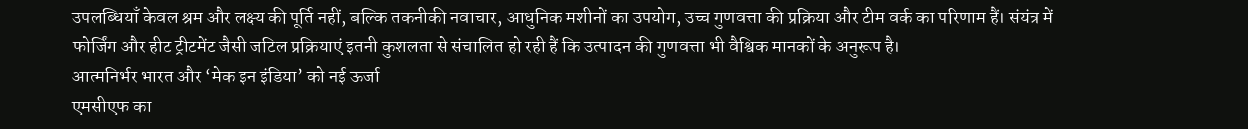उपलब्धियाँ केवल श्रम और लक्ष्य की पूर्ति नहीं, बल्कि तकनीकी नवाचार, आधुनिक मशीनों का उपयोग, उच्च गुणवत्ता की प्रक्रिया और टीम वर्क का परिणाम हैं। संयंत्र में फोर्जिंग और हीट ट्रीटमेंट जैसी जटिल प्रक्रियाएं इतनी कुशलता से संचालित हो रही हैं कि उत्पादन की गुणवत्ता भी वैश्विक मानकों के अनुरूप है।
आत्मनिर्भर भारत और ‘मेक इन इंडिया’ को नई ऊर्जा
एमसीएफ का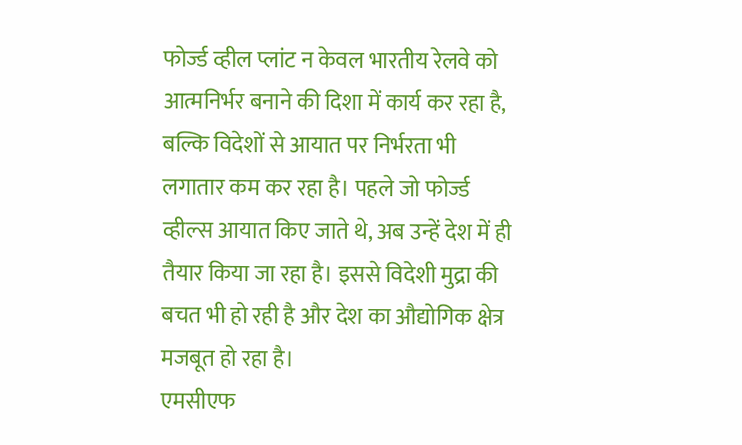फोर्ज्ड व्हील प्लांट न केवल भारतीय रेलवे को आत्मनिर्भर बनाने की दिशा में कार्य कर रहा है, बल्कि विदेशों से आयात पर निर्भरता भी लगातार कम कर रहा है। पहले जो फोर्ज्ड व्हील्स आयात किए जाते थे, अब उन्हें देश में ही तैयार किया जा रहा है। इससे विदेशी मुद्रा की बचत भी हो रही है और देश का औद्योगिक क्षेत्र मजबूत हो रहा है।
एमसीएफ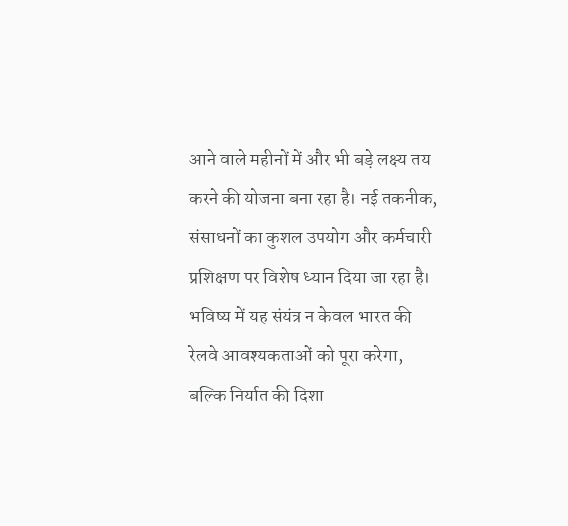आने वाले महीनों में और भी बड़े लक्ष्य तय करने की योजना बना रहा है। नई तकनीक, संसाधनों का कुशल उपयोग और कर्मचारी प्रशिक्षण पर विशेष ध्यान दिया जा रहा है। भविष्य में यह संयंत्र न केवल भारत की रेलवे आवश्यकताओं को पूरा करेगा, बल्कि निर्यात की दिशा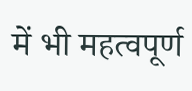में भी महत्वपूर्ण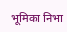भूमिका निभा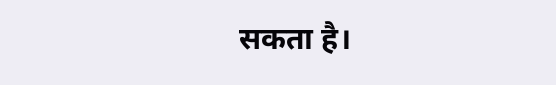सकता है।